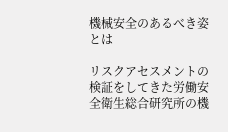機械安全のあるべき姿とは

リスクアセスメントの検証をしてきた労働安全衛生総合研究所の機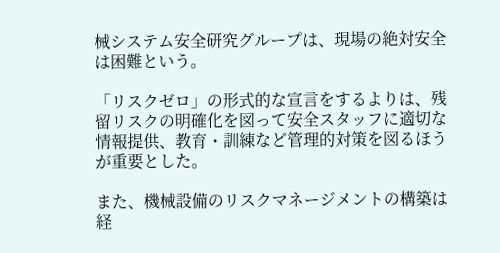械システム安全研究グループは、現場の絶対安全は困難という。

「リスクゼロ」の形式的な宣言をするよりは、残留リスクの明確化を図って安全スタッフに適切な情報提供、教育・訓練など管理的対策を図るほうが重要とした。

また、機械設備のリスクマネージメントの構築は経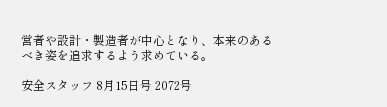営者や設計・製造者が中心となり、本来のあるべき姿を追求するよう求めている。

安全スタッフ 8月15日号 2072号